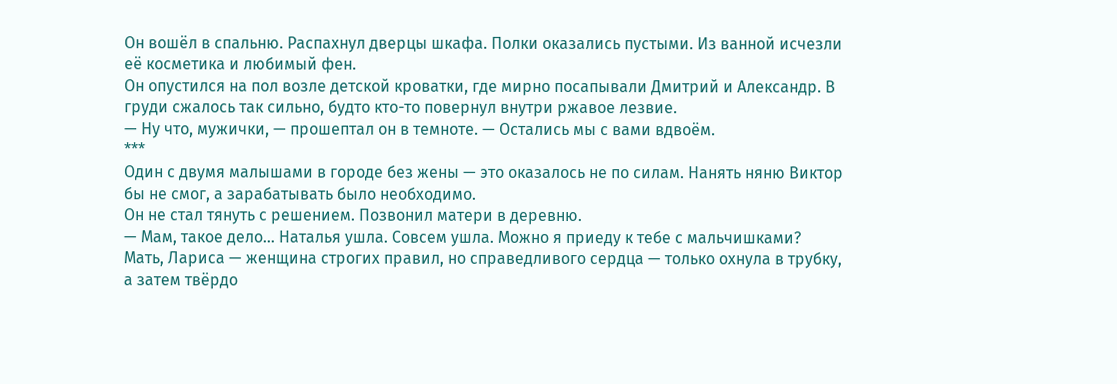Он вошёл в спальню. Распахнул дверцы шкафа. Полки оказались пустыми. Из ванной исчезли её косметика и любимый фен.
Он опустился на пол возле детской кроватки, где мирно посапывали Дмитрий и Александр. В груди сжалось так сильно, будто кто-то повернул внутри ржавое лезвие.
— Ну что, мужички, — прошептал он в темноте. — Остались мы с вами вдвоём.
***
Один с двумя малышами в городе без жены — это оказалось не по силам. Нанять няню Виктор бы не смог, а зарабатывать было необходимо.
Он не стал тянуть с решением. Позвонил матери в деревню.
— Мам, такое дело… Наталья ушла. Совсем ушла. Можно я приеду к тебе с мальчишками?
Мать, Лариса — женщина строгих правил, но справедливого сердца — только охнула в трубку, а затем твёрдо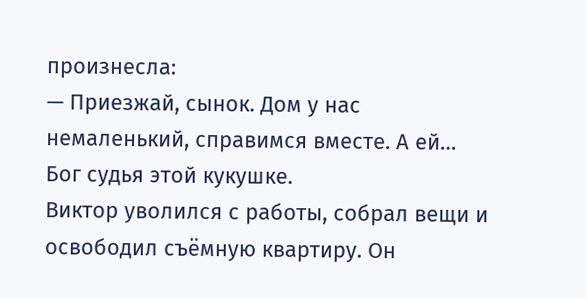произнесла:
— Приезжай, сынок. Дом у нас немаленький, справимся вместе. А ей… Бог судья этой кукушке.
Виктор уволился с работы, собрал вещи и освободил съёмную квартиру. Он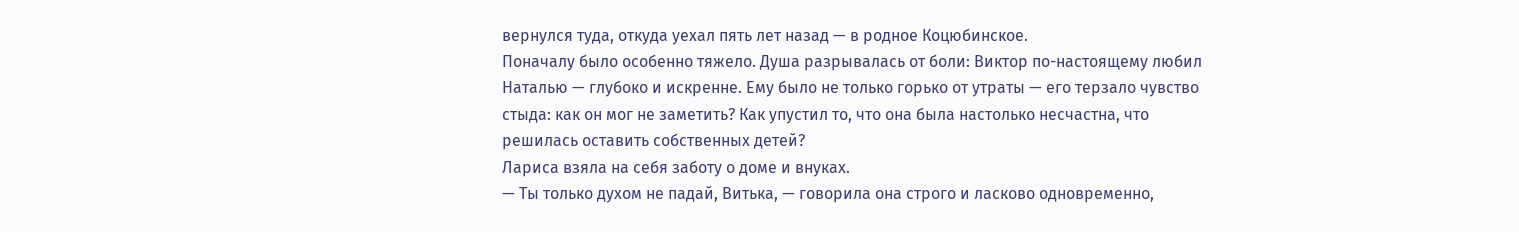вернулся туда, откуда уехал пять лет назад — в родное Коцюбинское.
Поначалу было особенно тяжело. Душа разрывалась от боли: Виктор по-настоящему любил Наталью — глубоко и искренне. Ему было не только горько от утраты — его терзало чувство стыда: как он мог не заметить? Как упустил то, что она была настолько несчастна, что решилась оставить собственных детей?
Лариса взяла на себя заботу о доме и внуках.
— Ты только духом не падай, Витька, — говорила она строго и ласково одновременно,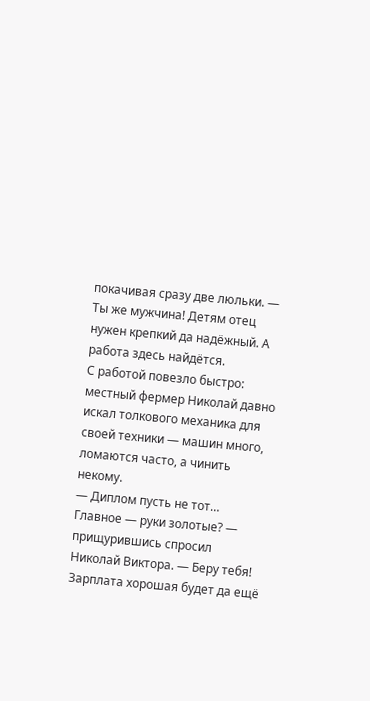покачивая сразу две люльки. — Ты же мужчина! Детям отец нужен крепкий да надёжный. А работа здесь найдётся.
С работой повезло быстро: местный фермер Николай давно искал толкового механика для своей техники — машин много, ломаются часто, а чинить некому.
— Диплом пусть не тот… Главное — руки золотые? — прищурившись спросил Николай Виктора. — Беру тебя! Зарплата хорошая будет да ещё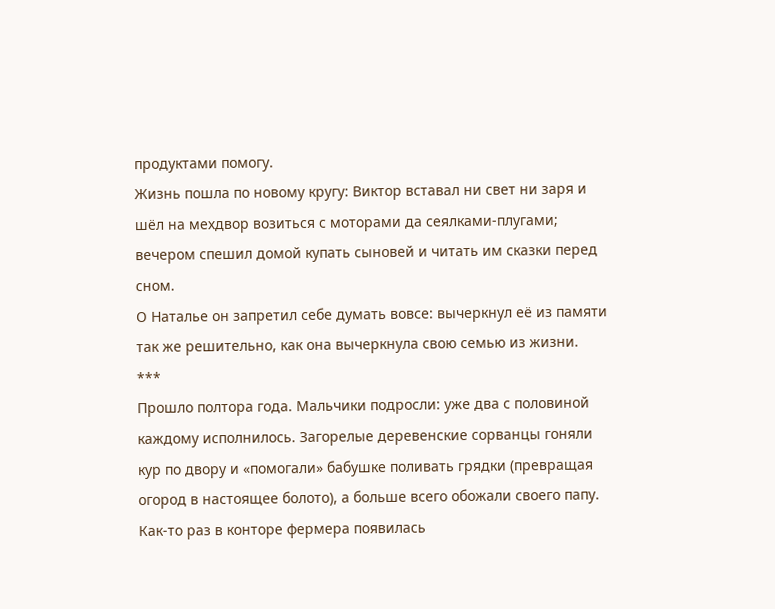продуктами помогу.
Жизнь пошла по новому кругу: Виктор вставал ни свет ни заря и шёл на мехдвор возиться с моторами да сеялками-плугами; вечером спешил домой купать сыновей и читать им сказки перед сном.
О Наталье он запретил себе думать вовсе: вычеркнул её из памяти так же решительно, как она вычеркнула свою семью из жизни.
***
Прошло полтора года. Мальчики подросли: уже два с половиной каждому исполнилось. Загорелые деревенские сорванцы гоняли кур по двору и «помогали» бабушке поливать грядки (превращая огород в настоящее болото), а больше всего обожали своего папу.
Как-то раз в конторе фермера появилась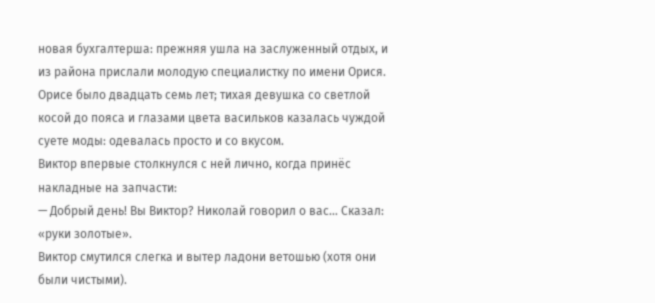новая бухгалтерша: прежняя ушла на заслуженный отдых, и из района прислали молодую специалистку по имени Орися.
Орисе было двадцать семь лет; тихая девушка со светлой косой до пояса и глазами цвета васильков казалась чуждой суете моды: одевалась просто и со вкусом.
Виктор впервые столкнулся с ней лично, когда принёс накладные на запчасти:
— Добрый день! Вы Виктор? Николай говорил о вас… Сказал: «руки золотые».
Виктор смутился слегка и вытер ладони ветошью (хотя они были чистыми).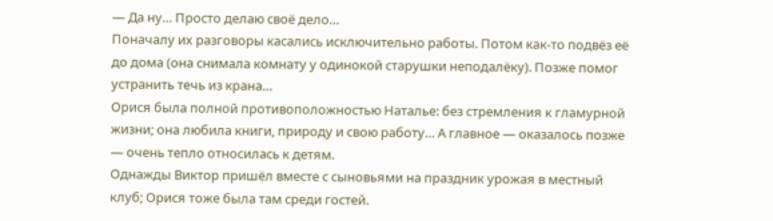— Да ну… Просто делаю своё дело…
Поначалу их разговоры касались исключительно работы. Потом как-то подвёз её до дома (она снимала комнату у одинокой старушки неподалёку). Позже помог устранить течь из крана…
Орися была полной противоположностью Наталье: без стремления к гламурной жизни; она любила книги, природу и свою работу… А главное — оказалось позже — очень тепло относилась к детям.
Однажды Виктор пришёл вместе с сыновьями на праздник урожая в местный клуб; Орися тоже была там среди гостей.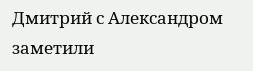Дмитрий с Александром заметили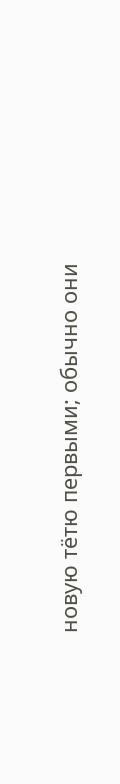новую тётю первыми; обычно они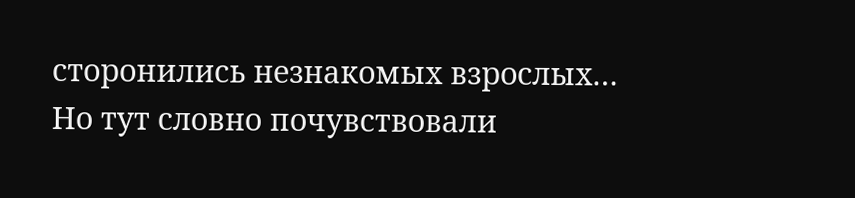сторонились незнакомых взрослых… Но тут словно почувствовали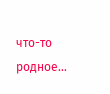что-то родное…